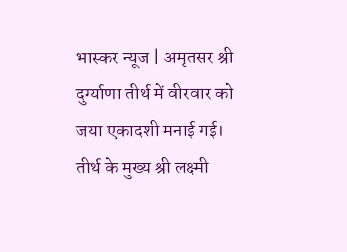भास्कर न्यूज | अमृतसर श्री दुर्ग्याणा तीर्थ में वीरवार को जया एकादशी मनाई गई। तीर्थ के मुख्य श्री लक्ष्मी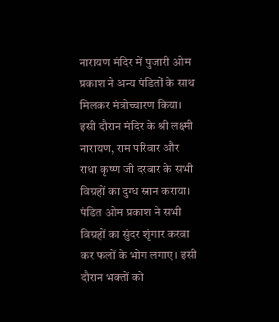नारायण मंदिर में पुजारी ओम प्रकाश ने अन्य पंडितों के साथ मिलकर मंत्रोच्चारण किया। इसी दौरान मंदिर के श्री लक्ष्मी नारायण, राम परिवार और राधा कृष्ण जी दरबार के सभी विग्रहों का दुग्ध स्नान कराया। पंडित ओम प्रकाश ने सभी विग्रहों का सुंदर शृंगार करवा कर फलों के भोग लगाए। इसी दौरान भक्तों को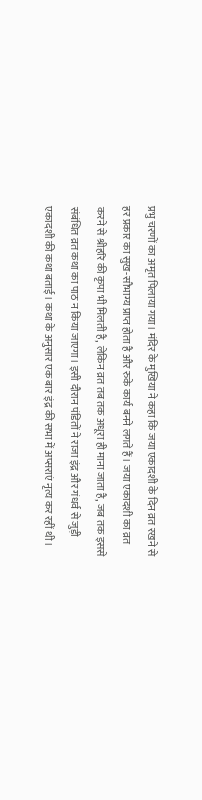प्रभु चरणों का अमृत पिलाया गया। मंदिर के मुखिया ने कहा कि जया एकादशी के दिन व्रत रखने से हर प्रकार का सुख-सौभाग्य प्राप्त होता है और रुके कार्य बनने लगते हैं। जया एकादशी का व्रत करने से श्रीहरि की कृपा भी मिलती है, लेकिन व्रत तब तक अधूरा ही माना जाता है, जब तक इससे संबंधित व्रत कथा का पाठ न किया जाएगा। इसी दौरान पंडितों ने राजा इंद्र और गंधर्व से जुड़ी एकादशी की कथा बताई। कथा के अनुसार एक बार इंद्र की सभा में अप्सराएं नृत्य कर रहीं थी।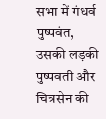सभा में गंधर्व पुष्पवंत, उसकी लड़की पुष्पवती और चित्रसेन की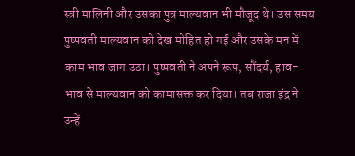स्त्री मालिनी और उसका पुत्र माल्यवान भी मौजूद थे। उस समय पुष्पवती माल्यवान को देख मोहित हो गई और उसके मन में काम भाव जाग उठा। पुष्पवती ने अपने रूप, सौंदर्य, हाव-भाव से माल्यवान को कामासक्त कर दिया। तब राजा इंद्र ने उन्हें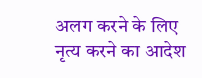अलग करने के लिए नृत्य करने का आदेश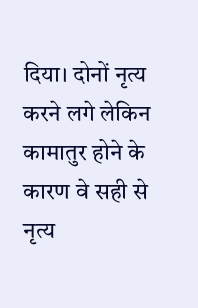दिया। दोनों नृत्य करने लगे लेकिन कामातुर होने के कारण वे सही से नृत्य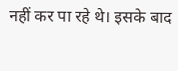नहीं कर पा रहे थे। इसके बाद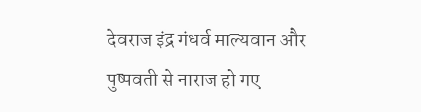देवराज इंद्र गंधर्व माल्यवान और पुष्पवती से नाराज हो गए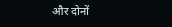और दोनों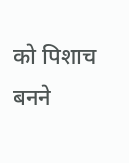को पिशाच बनने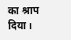का श्राप दिया।